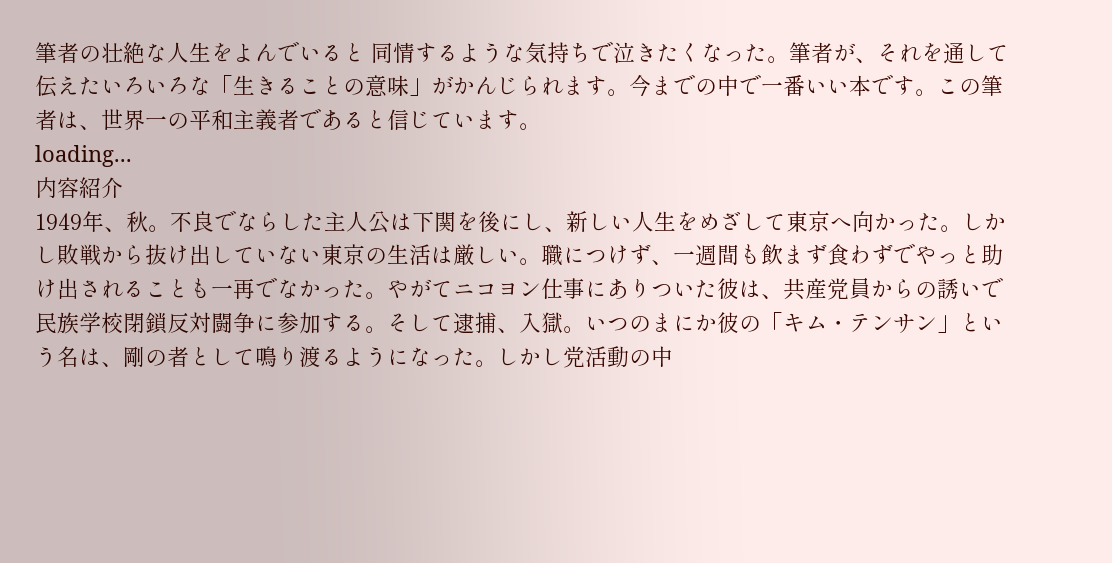筆者の壮絶な人生をよんでいると 同情するような気持ちで泣きたくなった。筆者が、それを通して伝えたいろいろな「生きることの意味」がかんじられます。今までの中で一番いい本です。この筆者は、世界一の平和主義者であると信じています。
loading...
内容紹介
1949年、秋。不良でならした主人公は下関を後にし、新しい人生をめざして東京へ向かった。しかし敗戦から抜け出していない東京の生活は厳しい。職につけず、一週間も飲まず食わずでやっと助け出されることも一再でなかった。やがてニコヨン仕事にありついた彼は、共産党員からの誘いで民族学校閉鎖反対闘争に参加する。そして逮捕、入獄。いつのまにか彼の「キム・テンサン」という名は、剛の者として鳴り渡るようになった。しかし党活動の中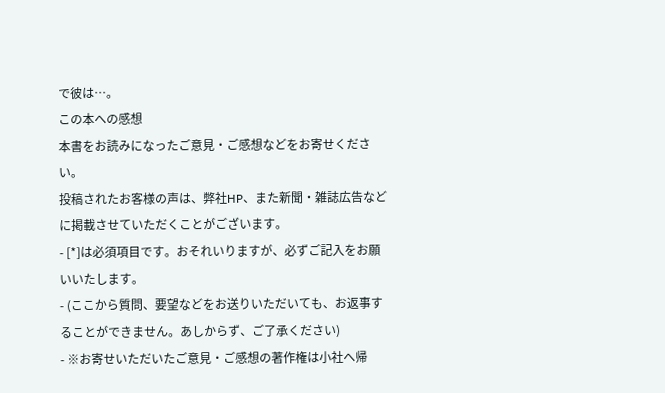で彼は…。
この本への感想
本書をお読みになったご意見・ご感想などをお寄せください。
投稿されたお客様の声は、弊社HP、また新聞・雑誌広告などに掲載させていただくことがございます。
- [*]は必須項目です。おそれいりますが、必ずご記入をお願いいたします。
- (ここから質問、要望などをお送りいただいても、お返事することができません。あしからず、ご了承ください)
- ※お寄せいただいたご意見・ご感想の著作権は小社へ帰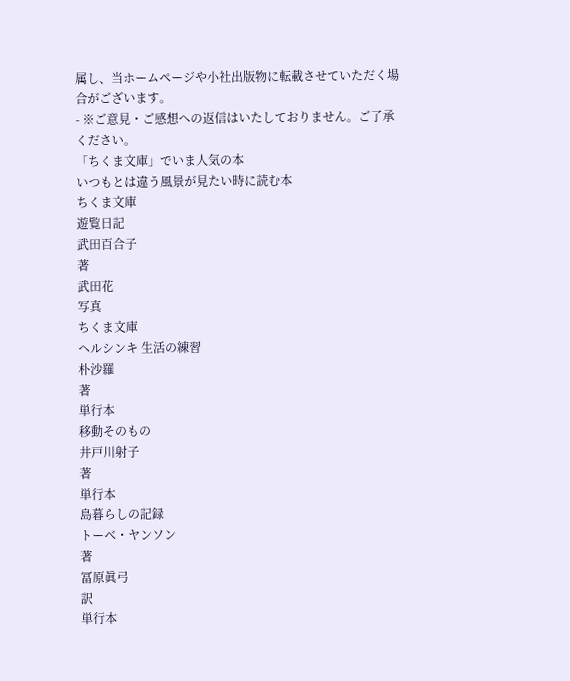属し、当ホームページや小社出版物に転載させていただく場合がございます。
- ※ご意見・ご感想への返信はいたしておりません。ご了承ください。
「ちくま文庫」でいま人気の本
いつもとは違う風景が見たい時に読む本
ちくま文庫
遊覧日記
武田百合子
著
武田花
写真
ちくま文庫
ヘルシンキ 生活の練習
朴沙羅
著
単行本
移動そのもの
井戸川射子
著
単行本
島暮らしの記録
トーベ・ヤンソン
著
冨原眞弓
訳
単行本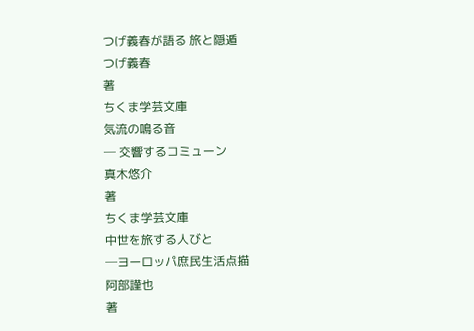つげ義春が語る 旅と隠遁
つげ義春
著
ちくま学芸文庫
気流の鳴る音
─ 交響するコミューン
真木悠介
著
ちくま学芸文庫
中世を旅する人びと
─ヨーロッパ庶民生活点描
阿部謹也
著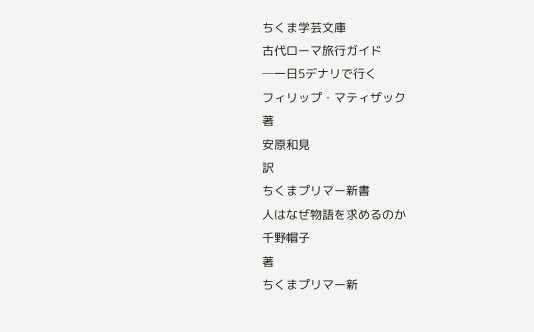ちくま学芸文庫
古代ローマ旅行ガイド
─一日5デナリで行く
フィリップ・マティザック
著
安原和見
訳
ちくまプリマー新書
人はなぜ物語を求めるのか
千野帽子
著
ちくまプリマー新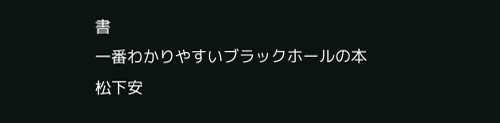書
一番わかりやすいブラックホールの本
松下安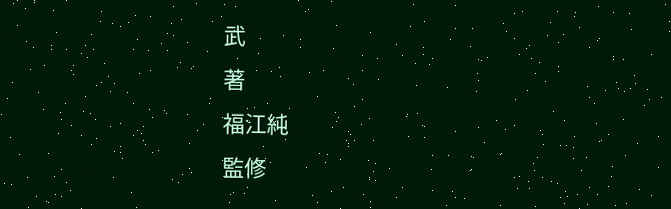武
著
福江純
監修